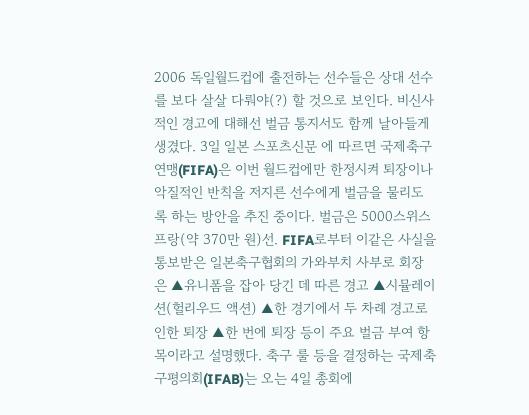2006 독일월드컵에 출전하는 선수들은 상대 선수를 보다 살살 다뤄야(?) 할 것으로 보인다. 비신사적인 경고에 대해선 벌금 통지서도 함께 날아들게 생겼다. 3일 일본 스포츠신문 에 따르면 국제축구연맹(FIFA)은 이번 월드컵에만 한정시켜 퇴장이나 악질적인 반칙을 저지른 선수에게 벌금을 물리도록 하는 방안을 추진 중이다. 벌금은 5000스위스프랑(약 370만 원)선. FIFA로부터 이같은 사실을 통보받은 일본축구협회의 가와부치 사부로 회장은 ▲유니폼을 잡아 당긴 데 따른 경고 ▲시뮬레이션(헐리우드 액션) ▲한 경기에서 두 차례 경고로 인한 퇴장 ▲한 번에 퇴장 등이 주요 벌금 부여 항목이라고 설명했다. 축구 룰 등을 결정하는 국제축구평의회(IFAB)는 오는 4일 총회에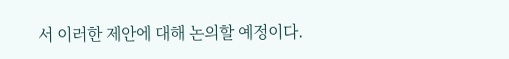서 이러한 제안에 대해 논의할 예정이다.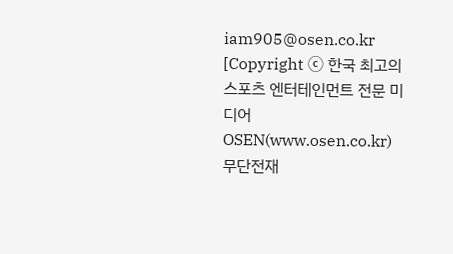iam905@osen.co.kr [Copyright ⓒ 한국 최고의 스포츠 엔터테인먼트 전문 미디어 OSEN(www.osen.co.kr) 무단전재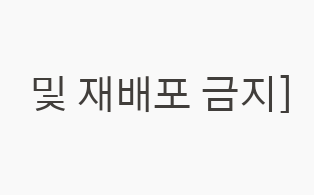및 재배포 금지]